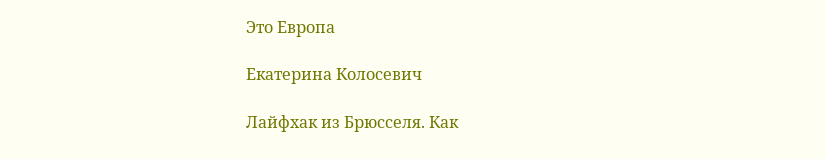Это Европа

Екатерина Колосевич

Лайфхак из Брюсселя. Как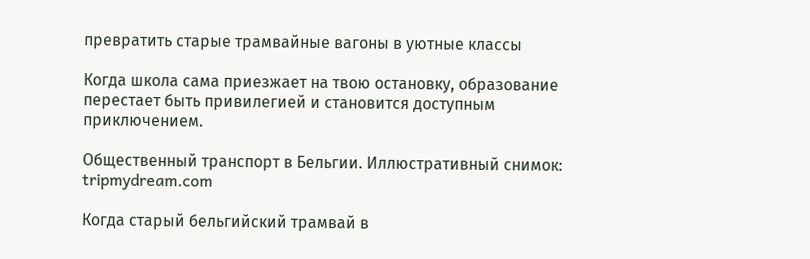превратить старые трамвайные вагоны в уютные классы

Когда школа сама приезжает на твою остановку, образование перестает быть привилегией и становится доступным приключением.

Общественный транспорт в Бельгии. Иллюстративный снимок: tripmydream.com

Когда старый бельгийский трамвай в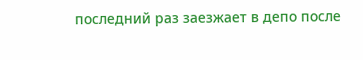последний раз заезжает в депо после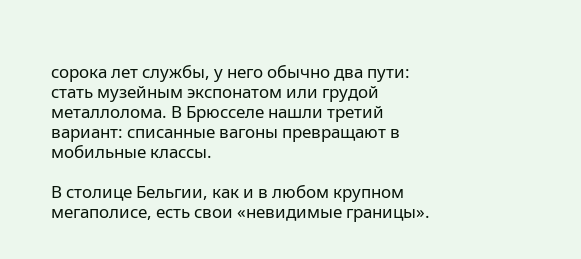сорока лет службы, у него обычно два пути: стать музейным экспонатом или грудой металлолома. В Брюсселе нашли третий вариант: списанные вагоны превращают в мобильные классы.

В столице Бельгии, как и в любом крупном мегаполисе, есть свои «невидимые границы».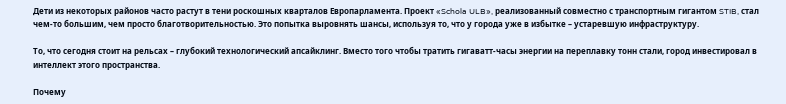Дети из некоторых районов часто растут в тени роскошных кварталов Европарламента. Проект «Schola ULB», реализованный совместно с транспортным гигантом STIB, стал чем-то большим, чем просто благотворительностью. Это попытка выровнять шансы, используя то, что у города уже в избытке – устаревшую инфраструктуру.

То, что сегодня стоит на рельсах – глубокий технологический апсайклинг. Вместо того чтобы тратить гигаватт-часы энергии на переплавку тонн стали, город инвестировал в интеллект этого пространства.

Почему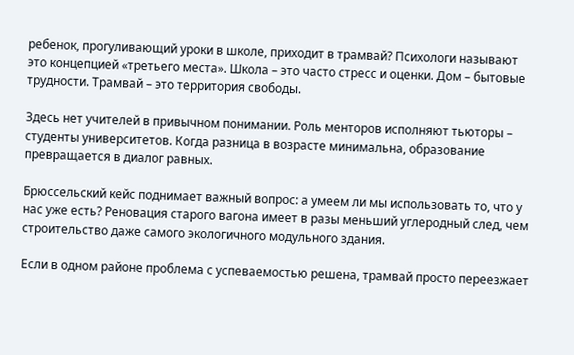ребенок, прогуливающий уроки в школе, приходит в трамвай? Психологи называют это концепцией «третьего места». Школа – это часто стресс и оценки. Дом – бытовые трудности. Трамвай – это территория свободы.

Здесь нет учителей в привычном понимании. Роль менторов исполняют тьюторы – студенты университетов. Когда разница в возрасте минимальна, образование превращается в диалог равных.

Брюссельский кейс поднимает важный вопрос: а умеем ли мы использовать то, что у нас уже есть? Реновация старого вагона имеет в разы меньший углеродный след, чем строительство даже самого экологичного модульного здания.

Если в одном районе проблема с успеваемостью решена, трамвай просто переезжает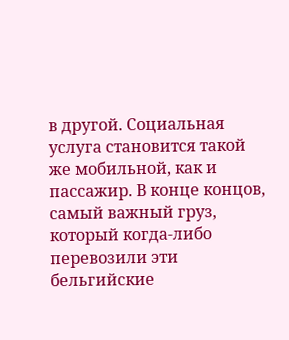в другой. Социальная услуга становится такой же мобильной, как и пассажир. В конце концов, самый важный груз, который когда-либо перевозили эти бельгийские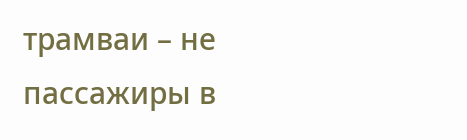трамваи – не пассажиры в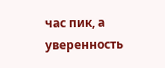час пик, а уверенность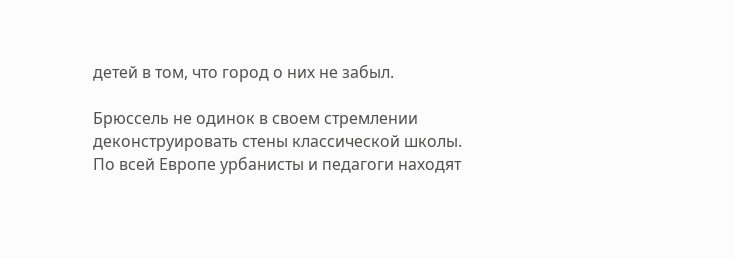детей в том, что город о них не забыл.

Брюссель не одинок в своем стремлении деконструировать стены классической школы. По всей Европе урбанисты и педагоги находят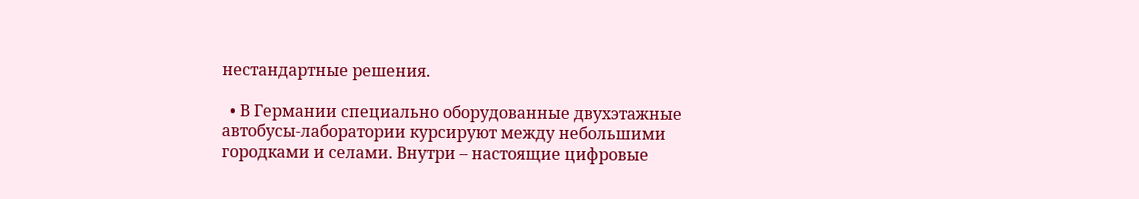нестандартные решения.

  • В Германии специально оборудованные двухэтажные автобусы-лаборатории курсируют между небольшими городками и селами. Внутри – настоящие цифровые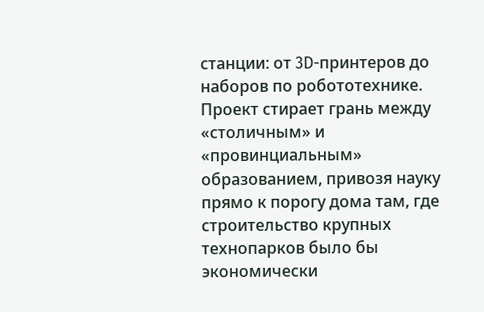станции: от 3D-принтеров до наборов по робототехнике. Проект стирает грань между «столичным» и «провинциальным» образованием, привозя науку прямо к порогу дома там, где строительство крупных технопарков было бы экономически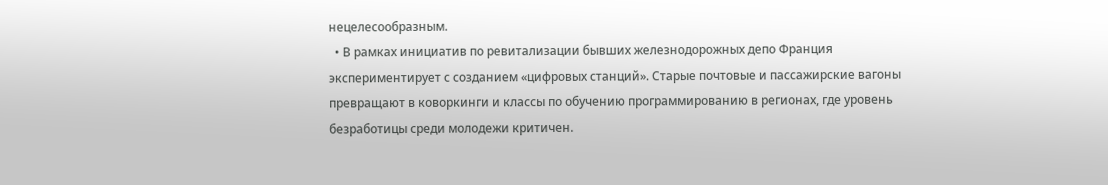нецелесообразным.
  • В рамках инициатив по ревитализации бывших железнодорожных депо Франция экспериментирует с созданием «цифровых станций». Старые почтовые и пассажирские вагоны превращают в коворкинги и классы по обучению программированию в регионах, где уровень безработицы среди молодежи критичен.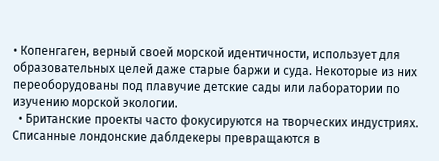• Копенгаген, верный своей морской идентичности, использует для образовательных целей даже старые баржи и суда. Некоторые из них переоборудованы под плавучие детские сады или лаборатории по изучению морской экологии.
  • Британские проекты часто фокусируются на творческих индустриях. Списанные лондонские даблдекеры превращаются в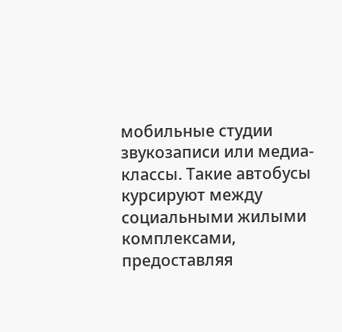мобильные студии звукозаписи или медиа-классы. Такие автобусы курсируют между социальными жилыми комплексами, предоставляя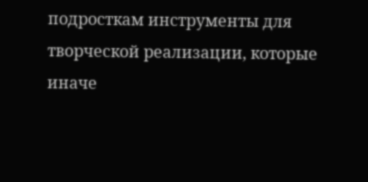подросткам инструменты для творческой реализации, которые иначе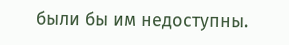были бы им недоступны.